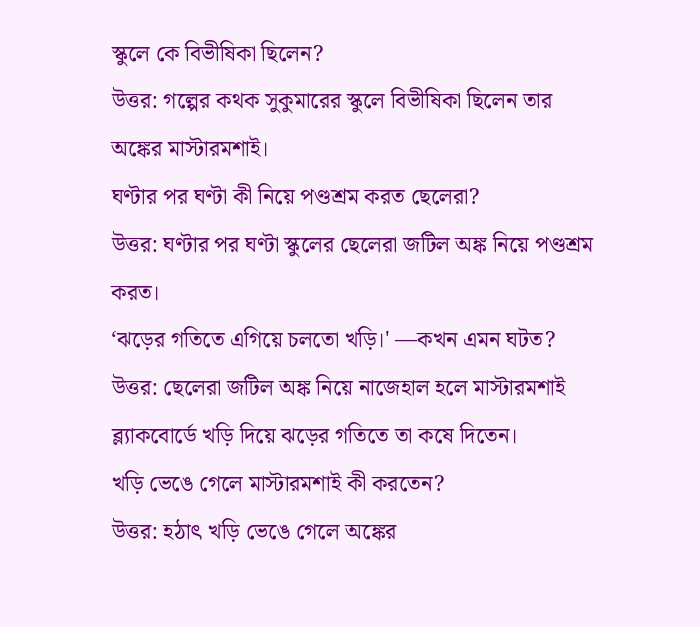স্কুলে কে বিভীষিকা ছিলেন?
উত্তর: গল্পের কথক সুকুমারের স্কুলে বিভীষিকা ছিলেন তার অঙ্কের মাস্টারমশাই।
ঘণ্টার পর ঘণ্টা কী নিয়ে পণ্ডশ্রম করত ছেলেরা?
উত্তর: ঘণ্টার পর ঘণ্টা স্কুলের ছেলেরা জটিল অঙ্ক নিয়ে পণ্ডশ্রম করত।
‘ঝড়ের গতিতে এগিয়ে চলতো খড়ি।' —কখন এমন ঘটত?
উত্তর: ছেলেরা জটিল অঙ্ক নিয়ে নাজেহাল হলে মাস্টারমশাই ব্ল্যাকবোর্ডে খড়ি দিয়ে ঝড়ের গতিতে তা কষে দিতেন।
খড়ি ভেঙে গেলে মাস্টারমশাই কী করতেন?
উত্তর: হঠাৎ খড়ি ভেঙে গেলে অঙ্কের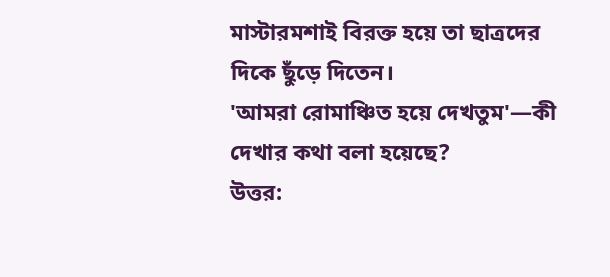মাস্টারমশাই বিরক্ত হয়ে তা ছাত্রদের দিকে ছুঁড়ে দিতেন।
'আমরা রোমাঞ্চিত হয়ে দেখতুম'—কী দেখার কথা বলা হয়েছে?
উত্তর: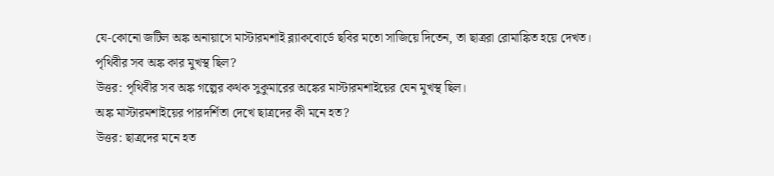যে-কোনো জটিল অঙ্ক অনায়াসে মাস্টারমশাই ব্ল্যাকবোর্ডে ছবির মতো সাজিয়ে দিতেন, তা ছাত্ররা রোমাঙ্কিত হয়ে দেখত।
পৃথিবীর সব অঙ্ক কার মুখস্থ ছিল?
উত্তর: পৃথিবীর সব অঙ্ক গল্পের কথক সুকুমারের অঙ্কের মাস্টারমশাইয়ের যেন মুখস্থ ছিল।
অঙ্ক মাস্টারমশাইয়ের পারদর্শিতা দেখে ছাত্রদের কী মনে হত?
উত্তর: ছাত্রদের মনে হত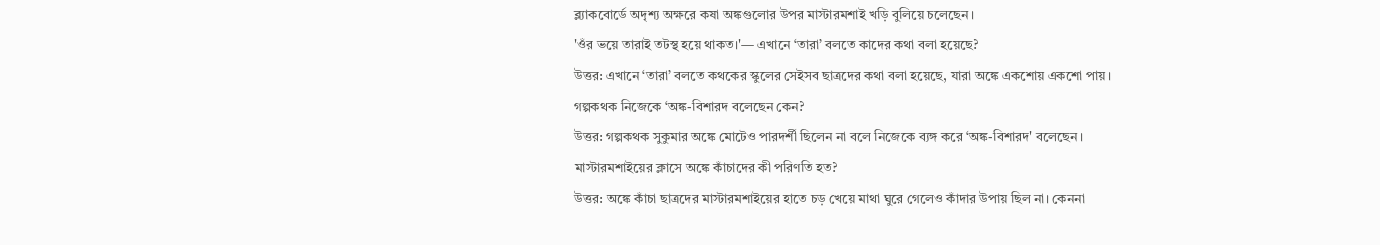ব্ল্যাকবোর্ডে অদৃশ্য অক্ষরে কষা অঙ্কগুলোর উপর মাস্টারমশাই খড়ি বুলিয়ে চলেছেন।
'ওঁর ভয়ে তারাই তটস্থ হয়ে থাকত।'— এখানে ‘তারা’ বলতে কাদের কথা বলা হয়েছে?
উত্তর: এখানে ‘তারা’ বলতে কথকের স্কুলের সেইসব ছাত্রদের কথা বলা হয়েছে, যারা অঙ্কে একশোয় একশো পায়।
গল্পকথক নিজেকে ‘অঙ্ক-বিশারদ বলেছেন কেন?
উত্তর: গল্পকথক সুকুমার অঙ্কে মোটেও পারদর্শী ছিলেন না বলে নিজেকে ব্যঙ্গ করে ‘অঙ্ক-বিশারদ' বলেছেন।
মাস্টারমশাইয়ের ক্লাসে অঙ্কে কাঁচাদের কী পরিণতি হত?
উত্তর: অঙ্কে কাঁচা ছাত্রদের মাস্টারমশাইয়ের হাতে চড় খেয়ে মাথা ঘুরে গেলেও কাঁদার উপায় ছিল না। কেননা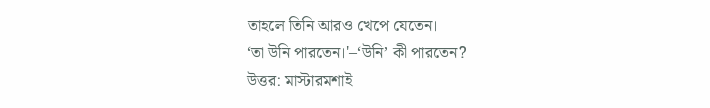তাহলে তিনি আরও খেপে যেতেন।
‘তা উনি পারতেন।'–‘উনি’ কী পারতেন?
উত্তর: মাস্টারমশাই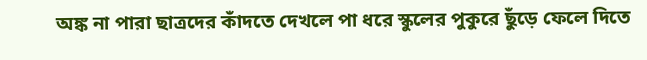অঙ্ক না পারা ছাত্রদের কাঁদতে দেখলে পা ধরে স্কুলের পুকুরে ছুঁড়ে ফেলে দিতে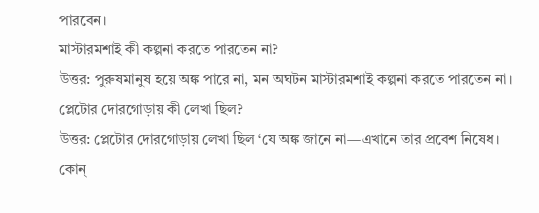পারবেন।
মাস্টারমশাই কী কল্পনা করতে পারতেন না?
উত্তর: পুরুষমানুষ হয়ে অঙ্ক পারে না, মন অঘটন মাস্টারমশাই কল্পনা করতে পারতেন না।
প্লেটোর দোরগোড়ায় কী লেখা ছিল?
উত্তর: প্লেটোর দোরগোড়ায় লেখা ছিল ‘যে অঙ্ক জানে না—এখানে তার প্রবেশ নিষেধ।
কোন্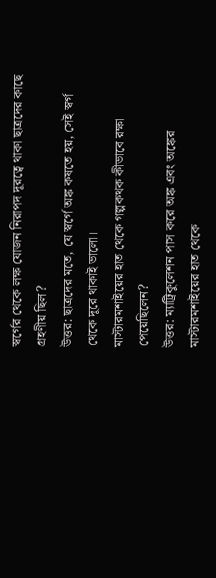স্বর্গের থেকে লক্ষ যোজন নিরাপদ দূরত্বে থাকা ছাত্রদের কাছে গ্রহণীয় ছিল?
উত্তর: ছাত্রদের মতে, যে স্বর্গে অঙ্ক কষতে হয়, সেই স্বর্গ থেকে দূরে থাকাই ভালো।
মাস্টারমশাইয়ের হাত থেকে গল্পকথক কীভাবে রক্ষা পেয়েছিলেন?
উত্তর: ম্যাট্রিকুলেশন পাস করে অঙ্ক এবং অঙ্কের মাস্টারমশাইয়ের হাত থেকে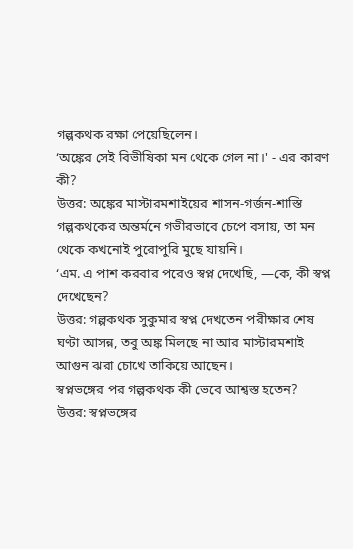গল্পকথক রক্ষা পেয়েছিলেন।
‘অঙ্কের সেই বিভীষিকা মন থেকে গেল না।' - এর কারণ কী?
উত্তর: অঙ্কের মাস্টারমশাইয়ের শাসন-গর্জন-শাস্তি গল্পকথকের অন্তর্মনে গভীরভাবে চেপে বসায়, তা মন থেকে কখনোই পুরোপুরি মুছে যায়নি।
‘এম. এ পাশ করবার পরেও স্বপ্ন দেখেছি, —কে, কী স্বপ্ন দেখেছেন?
উত্তর: গল্পকথক সুকুমার স্বপ্ন দেখতেন পরীক্ষার শেষ ঘণ্টা আসন্ন, তবু অঙ্ক মিলছে না আর মাস্টারমশাই আগুন ঝরা চোখে তাকিয়ে আছেন।
স্বপ্নভঙ্গের পর গল্পকথক কী ভেবে আশ্বস্ত হতেন?
উত্তর: স্বপ্নভঙ্গের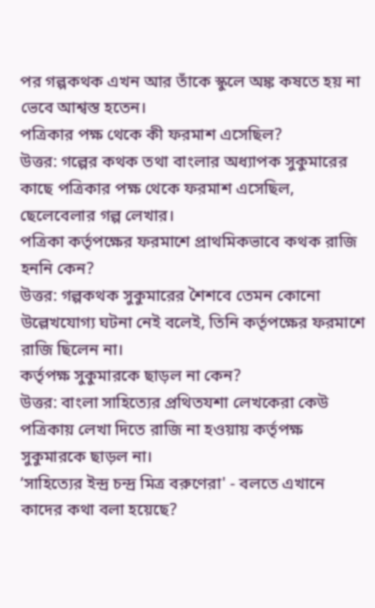পর গল্পকথক এখন আর তাঁকে স্কুলে অঙ্ক কষতে হয় না ভেবে আশ্বস্ত হতেন।
পত্রিকার পক্ষ থেকে কী ফরমাশ এসেছিল?
উত্তর: গল্পের কথক তথা বাংলার অধ্যাপক সুকুমারের কাছে পত্রিকার পক্ষ থেকে ফরমাশ এসেছিল, ছেলেবেলার গল্প লেখার।
পত্রিকা কর্তৃপক্ষের ফরমাশে প্রাথমিকভাবে কথক রাজি হননি কেন?
উত্তর: গল্পকথক সুকুমারের শৈশবে তেমন কোনো উল্লেখযোগ্য ঘটনা নেই বলেই, তিনি কর্তৃপক্ষের ফরমাশে রাজি ছিলেন না।
কর্তৃপক্ষ সুকুমারকে ছাড়ল না কেন?
উত্তর: বাংলা সাহিত্যের প্রথিতযশা লেখকেরা কেউ পত্রিকায় লেখা দিতে রাজি না হওয়ায় কর্তৃপক্ষ সুকুমারকে ছাড়ল না।
‘সাহিত্যের ইন্দ্র চন্দ্র মিত্র বরুণেরা' - বলতে এখানে কাদের কথা বলা হয়েছে?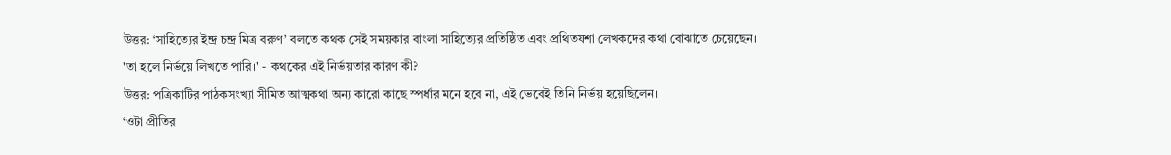উত্তর: ‘সাহিত্যের ইন্দ্র চন্দ্র মিত্র বরুণ’ বলতে কথক সেই সময়কার বাংলা সাহিত্যের প্রতিষ্ঠিত এবং প্রথিতযশা লেখকদের কথা বোঝাতে চেয়েছেন।
'তা হলে নির্ভয়ে লিখতে পারি।' - কথকের এই নির্ভয়তার কারণ কী?
উত্তর: পত্রিকাটির পাঠকসংখ্যা সীমিত আত্মকথা অন্য কারো কাছে স্পর্ধার মনে হবে না, এই ভেবেই তিনি নির্ভয় হয়েছিলেন।
‘ওটা প্রীতির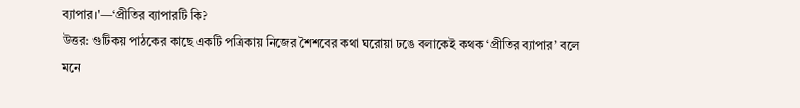ব্যাপার।'—‘প্রীতির ব্যাপারটি কি?
উত্তর: গুটিকয় পাঠকের কাছে একটি পত্রিকায় নিজের শৈশবের কথা ঘরোয়া ঢঙে বলাকেই কথক ‘প্রীতির ব্যাপার’ বলে মনে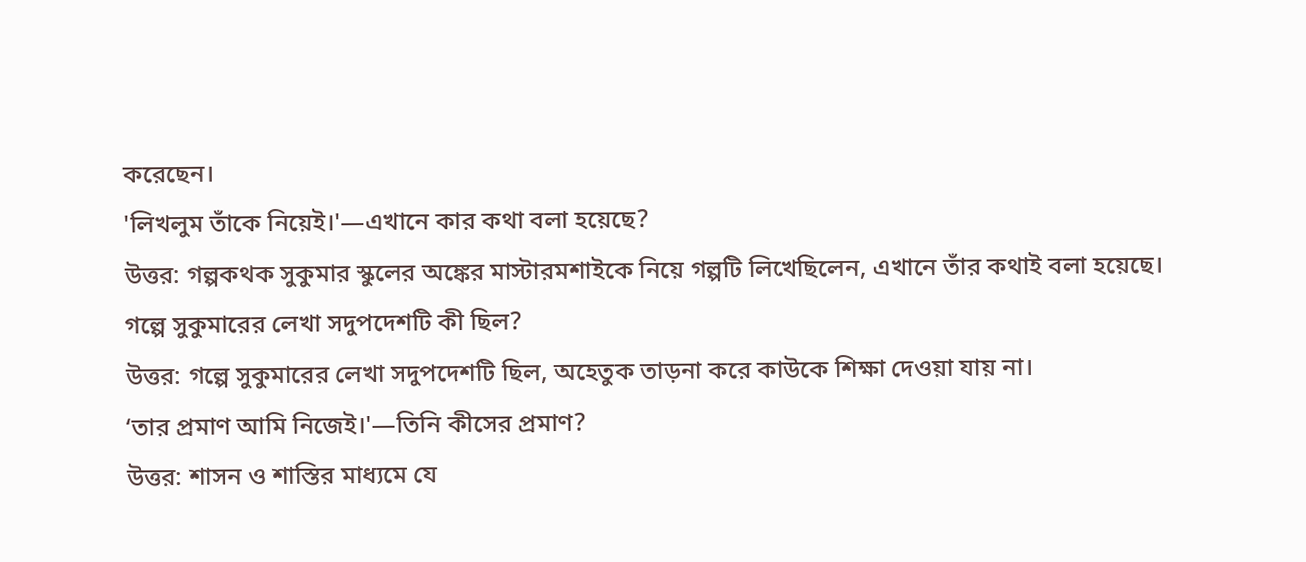করেছেন।
'লিখলুম তাঁকে নিয়েই।'—এখানে কার কথা বলা হয়েছে?
উত্তর: গল্পকথক সুকুমার স্কুলের অঙ্কের মাস্টারমশাইকে নিয়ে গল্পটি লিখেছিলেন, এখানে তাঁর কথাই বলা হয়েছে।
গল্পে সুকুমারের লেখা সদুপদেশটি কী ছিল?
উত্তর: গল্পে সুকুমারের লেখা সদুপদেশটি ছিল, অহেতুক তাড়না করে কাউকে শিক্ষা দেওয়া যায় না।
‘তার প্রমাণ আমি নিজেই।'—তিনি কীসের প্রমাণ?
উত্তর: শাসন ও শাস্তির মাধ্যমে যে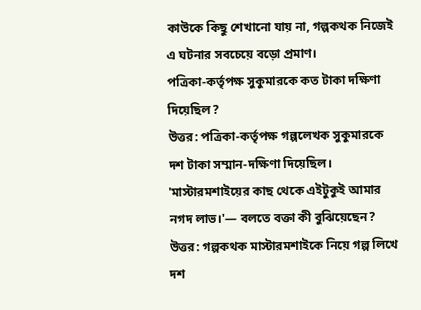কাউকে কিছু শেখানো যায় না, গল্পকথক নিজেই এ ঘটনার সবচেয়ে বড়ো প্রমাণ।
পত্রিকা-কর্তৃপক্ষ সুকুমারকে কত টাকা দক্ষিণা দিয়েছিল?
উত্তর: পত্রিকা-কর্তৃপক্ষ গল্পলেখক সুকুমারকে দশ টাকা সম্মান-দক্ষিণা দিয়েছিল।
'মাস্টারমশাইয়ের কাছ থেকে এইটুকুই আমার নগদ লাভ।'— বলতে বক্তা কী বুঝিয়েছেন?
উত্তর: গল্পকথক মাস্টারমশাইকে নিয়ে গল্প লিখে দশ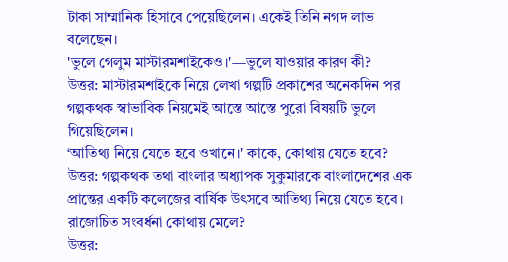টাকা সাম্মানিক হিসাবে পেয়েছিলেন। একেই তিনি নগদ লাভ বলেছেন।
'ভুলে গেলুম মাস্টারমশাইকেও।'—ভুলে যাওয়ার কারণ কী?
উত্তর: মাস্টারমশাইকে নিয়ে লেখা গল্পটি প্রকাশের অনেকদিন পর গল্পকথক স্বাভাবিক নিয়মেই আস্তে আস্তে পুরো বিষয়টি ভুলে গিয়েছিলেন।
‘আতিথ্য নিয়ে যেতে হবে ওখানে।' কাকে, কোথায় যেতে হবে?
উত্তর: গল্পকথক তথা বাংলার অধ্যাপক সুকুমারকে বাংলাদেশের এক প্রান্তের একটি কলেজের বার্ষিক উৎসবে আতিথ্য নিয়ে যেতে হবে।
রাজোচিত সংবর্ধনা কোথায় মেলে?
উত্তর: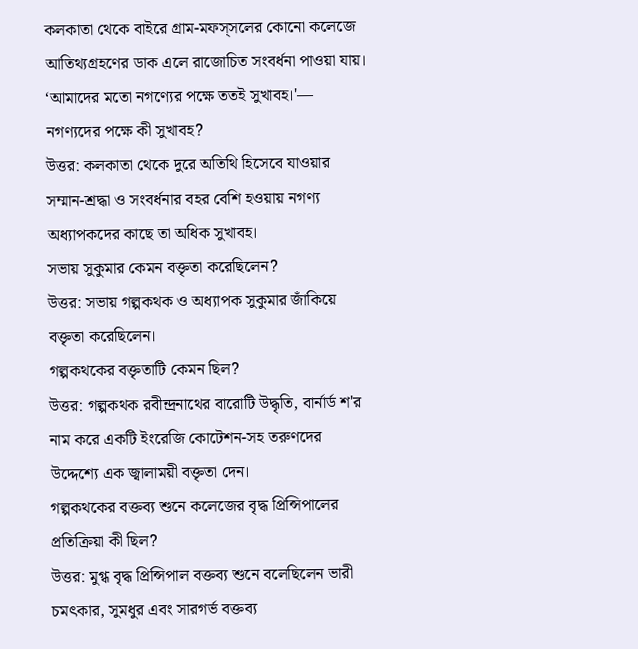কলকাতা থেকে বাইরে গ্রাম-মফস্সলের কোনো কলেজে আতিথ্যগ্রহণের ডাক এলে রাজোচিত সংবর্ধনা পাওয়া যায়।
‘আমাদের মতো নগণ্যের পক্ষে ততই সুখাবহ।'— নগণ্যদের পক্ষে কী সুখাবহ?
উত্তর: কলকাতা থেকে দুরে অতিথি হিসেবে যাওয়ার সম্মান-শ্রদ্ধা ও সংবর্ধনার বহর বেশি হওয়ায় নগণ্য অধ্যাপকদের কাছে তা অধিক সুখাবহ।
সভায় সুকুমার কেমন বক্তৃতা করেছিলেন?
উত্তর: সভায় গল্পকথক ও অধ্যাপক সুকুমার জাঁকিয়ে বক্তৃতা করেছিলেন।
গল্পকথকের বক্তৃতাটি কেমন ছিল?
উত্তর: গল্পকথক রবীন্দ্রনাথের বারোটি উদ্ধৃতি, বার্নার্ড শ'র নাম করে একটি ইংরেজি কোটেশন-সহ তরুণদের উদ্দেশ্যে এক জ্বালাময়ী বক্তৃতা দেন।
গল্পকথকের বক্তব্য শুনে কলেজের বৃদ্ধ প্রিন্সিপালের প্রতিক্রিয়া কী ছিল?
উত্তর: মুগ্ধ বৃদ্ধ প্রিন্সিপাল বক্তব্য শুনে বলেছিলেন ভারী চমৎকার, সুমধুর এবং সারগর্ভ বক্তব্য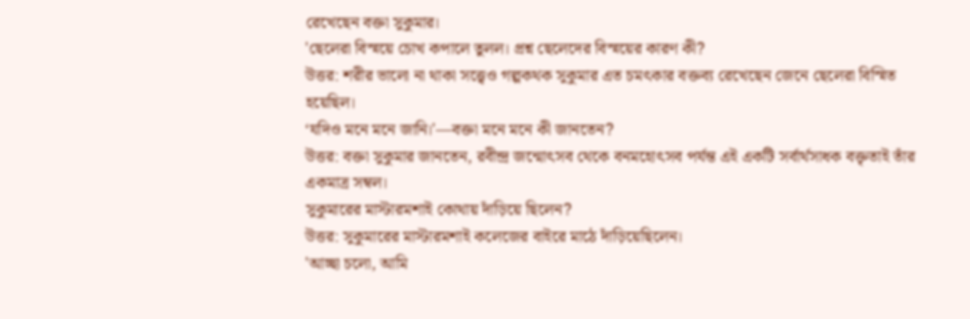রেখেছেন বক্তা সুকুমার।
'ছেলেরা বিস্ময়ে চোখ কপালে তুলল। প্রশ্ন ছেলেদের বিস্ময়ের কারণ কী?
উত্তর: শরীর ভালো না থাকা সত্ত্বেও গল্পকথক সুকুমার এত চমৎকার বক্তব্য রেখেছেন জেনে ছেলেরা বিস্মিত হয়েছিল।
‘যদিও মনে মনে জানি।'—বক্তা মনে মনে কী জানতেন?
উত্তর: বক্তা সুকুমার জানতেন, রবীন্দ্র জন্মোৎসব থেকে বনমহোৎসব পর্যন্ত এই একটি সর্বার্থসাধক বক্তৃতাই তাঁর একমাত্র সম্বল।
সুকুমারের মাস্টারমশাই কোথায় দাঁড়িয়ে ছিলেন?
উত্তর: সুকুমারের মাস্টারমশাই কলেজের বাইরে মাঠে দাঁড়িয়েছিলেন।
'আচ্ছা চলো, আমি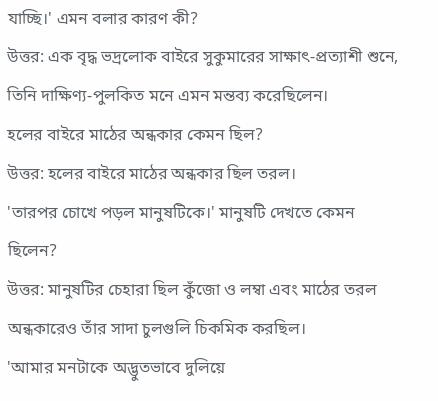যাচ্ছি।' এমন বলার কারণ কী?
উত্তর: এক বৃদ্ধ ভদ্রলোক বাইরে সুকুমারের সাক্ষাৎ-প্রত্যাশী শুনে, তিনি দাক্ষিণ্য-পুলকিত মনে এমন মন্তব্য করেছিলেন।
হলের বাইরে মাঠের অন্ধকার কেমন ছিল?
উত্তর: হলের বাইরে মাঠের অন্ধকার ছিল তরল।
'তারপর চোখে পড়ল মানুষটিকে।' মানুষটি দেখতে কেমন ছিলেন?
উত্তর: মানুষটির চেহারা ছিল কুঁজো ও লম্বা এবং মাঠের তরল অন্ধকারেও তাঁর সাদা চুলগুলি চিকমিক করছিল।
'আমার মনটাকে অদ্ভুতভাবে দুলিয়ে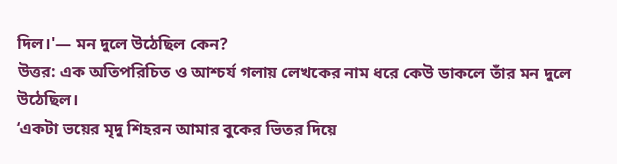দিল।'— মন দুলে উঠেছিল কেন?
উত্তর: এক অতিপরিচিত ও আশ্চর্য গলায় লেখকের নাম ধরে কেউ ডাকলে তাঁর মন দুলে উঠেছিল।
‘একটা ভয়ের মৃদু শিহরন আমার বুকের ভিতর দিয়ে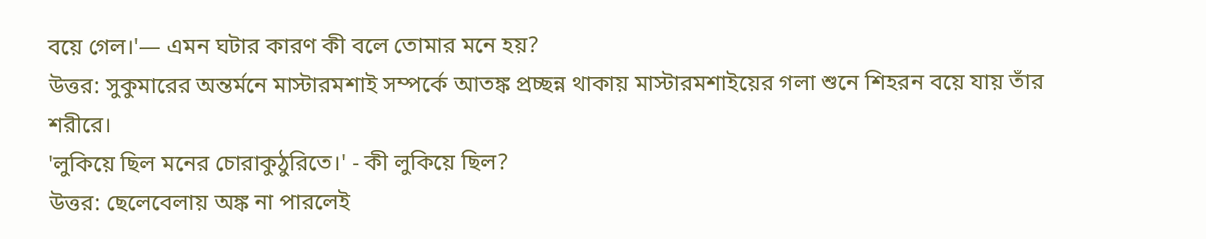বয়ে গেল।'— এমন ঘটার কারণ কী বলে তোমার মনে হয়?
উত্তর: সুকুমারের অন্তর্মনে মাস্টারমশাই সম্পর্কে আতঙ্ক প্রচ্ছন্ন থাকায় মাস্টারমশাইয়ের গলা শুনে শিহরন বয়ে যায় তাঁর শরীরে।
'লুকিয়ে ছিল মনের চোরাকুঠুরিতে।' - কী লুকিয়ে ছিল?
উত্তর: ছেলেবেলায় অঙ্ক না পারলেই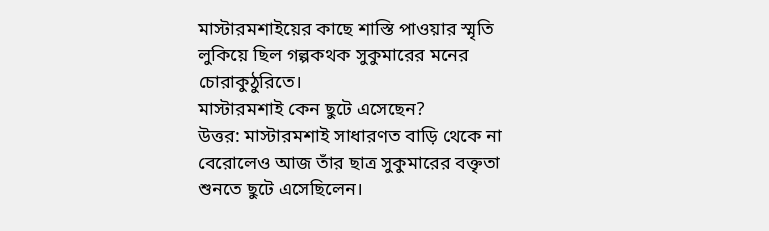মাস্টারমশাইয়ের কাছে শাস্তি পাওয়ার স্মৃতি লুকিয়ে ছিল গল্পকথক সুকুমারের মনের চোরাকুঠুরিতে।
মাস্টারমশাই কেন ছুটে এসেছেন?
উত্তর: মাস্টারমশাই সাধারণত বাড়ি থেকে না বেরোলেও আজ তাঁর ছাত্র সুকুমারের বক্তৃতা শুনতে ছুটে এসেছিলেন।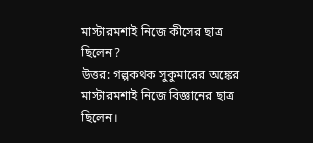মাস্টারমশাই নিজে কীসের ছাত্র ছিলেন?
উত্তর: গল্পকথক সুকুমারের অঙ্কের মাস্টারমশাই নিজে বিজ্ঞানের ছাত্র ছিলেন।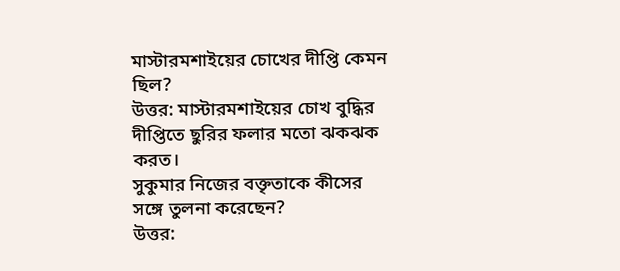মাস্টারমশাইয়ের চোখের দীপ্তি কেমন ছিল?
উত্তর: মাস্টারমশাইয়ের চোখ বুদ্ধির দীপ্তিতে ছুরির ফলার মতো ঝকঝক করত।
সুকুমার নিজের বক্তৃতাকে কীসের সঙ্গে তুলনা করেছেন?
উত্তর: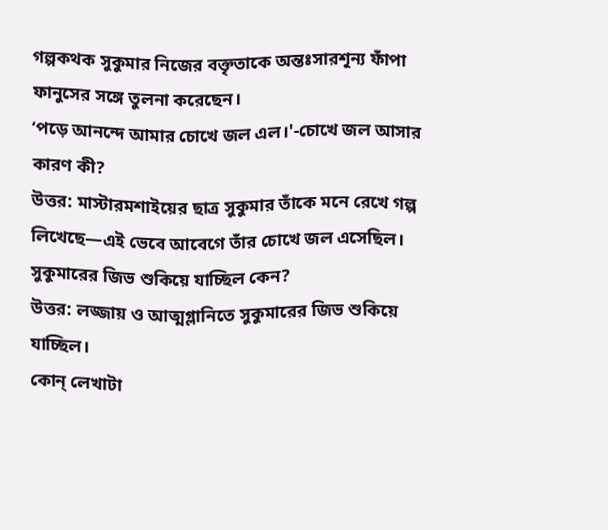গল্পকথক সুকুমার নিজের বক্তৃতাকে অন্তঃসারশূন্য ফাঁপা ফানুসের সঙ্গে তুলনা করেছেন।
‘পড়ে আনন্দে আমার চোখে জল এল।'-চোখে জল আসার কারণ কী?
উত্তর: মাস্টারমশাইয়ের ছাত্র সুকুমার তাঁকে মনে রেখে গল্প লিখেছে—এই ভেবে আবেগে তাঁর চোখে জল এসেছিল।
সুকুমারের জিভ শুকিয়ে যাচ্ছিল কেন?
উত্তর: লজ্জায় ও আত্মগ্লানিতে সুকুমারের জিভ শুকিয়ে যাচ্ছিল।
কোন্ লেখাটা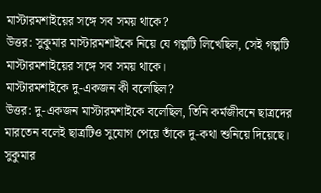মাস্টারমশাইয়ের সঙ্গে সব সময় থাকে?
উত্তর: সুকুমার মাস্টারমশাইকে নিয়ে যে গল্পটি লিখেছিল, সেই গল্পটি মাস্টারমশাইয়ের সঙ্গে সব সময় থাকে।
মাস্টারমশাইকে দু-একজন কী বলেছিল?
উত্তর: দু-একজন মাস্টারমশাইকে বলেছিল, তিনি কর্মজীবনে ছাত্রদের মারতেন বলেই ছাত্রটিও সুযোগ পেয়ে তাঁকে দু-কথা শুনিয়ে দিয়েছে।
সুকুমার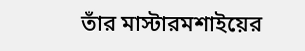তাঁর মাস্টারমশাইয়ের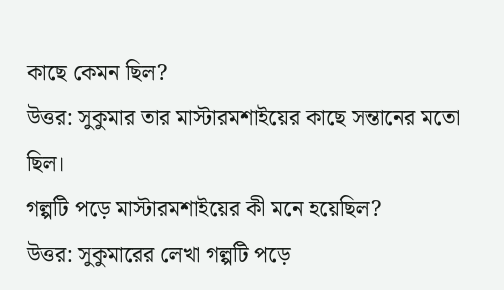কাছে কেমন ছিল?
উত্তর: সুকুমার তার মাস্টারমশাইয়ের কাছে সন্তানের মতো ছিল।
গল্পটি পড়ে মাস্টারমশাইয়ের কী মনে হয়েছিল?
উত্তর: সুকুমারের লেখা গল্পটি পড়ে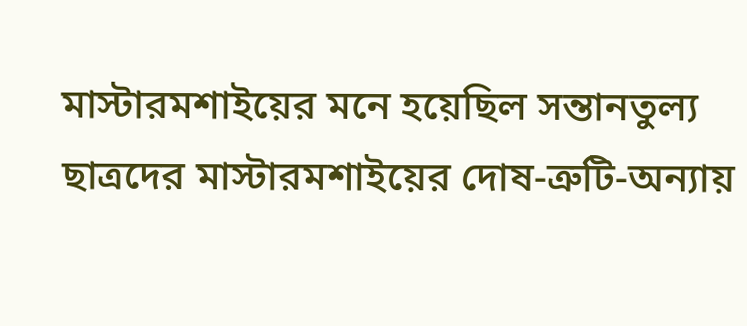মাস্টারমশাইয়ের মনে হয়েছিল সন্তানতুল্য ছাত্রদের মাস্টারমশাইয়ের দোষ-ত্রুটি-অন্যায়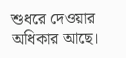শুধরে দেওয়ার অধিকার আছে।